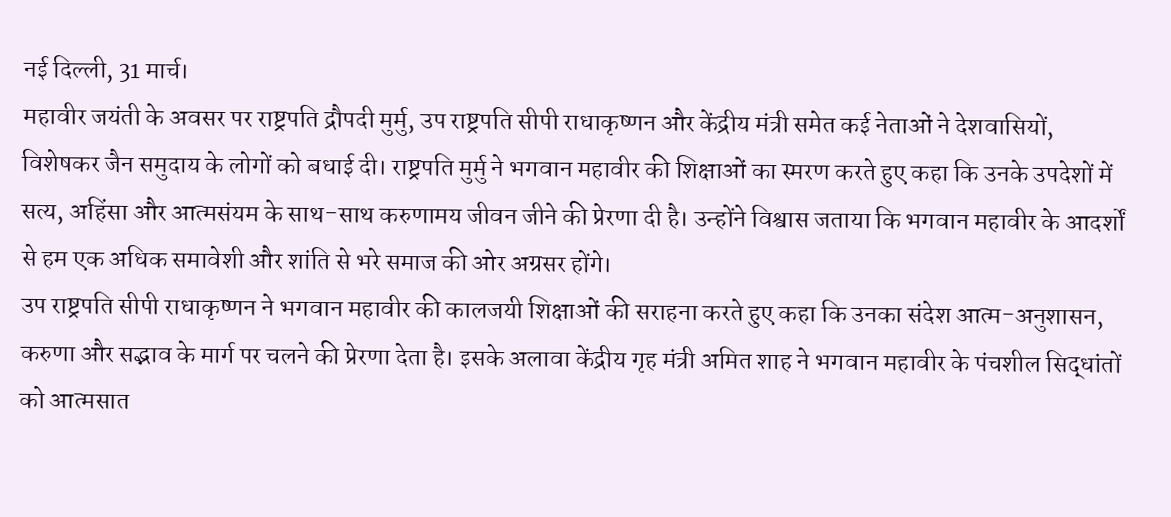नई दिल्ली, 31 मार्च।
महावीर जयंती के अवसर पर राष्ट्रपति द्रौपदी मुर्मु, उप राष्ट्रपति सीपी राधाकृष्णन और केंद्रीय मंत्री समेत कई नेताओं ने देशवासियों, विशेषकर जैन समुदाय के लोगों को बधाई दी। राष्ट्रपति मुर्मु ने भगवान महावीर की शिक्षाओं का स्मरण करते हुए कहा कि उनके उपदेशों में सत्य, अहिंसा और आत्मसंयम के साथ-साथ करुणामय जीवन जीने की प्रेरणा दी है। उन्होंने विश्वास जताया कि भगवान महावीर के आदर्शों से हम एक अधिक समावेशी और शांति से भरे समाज की ओर अग्रसर होंगे।
उप राष्ट्रपति सीपी राधाकृष्णन ने भगवान महावीर की कालजयी शिक्षाओं की सराहना करते हुए कहा कि उनका संदेश आत्म-अनुशासन, करुणा और सद्भाव के मार्ग पर चलने की प्रेरणा देता है। इसके अलावा केंद्रीय गृह मंत्री अमित शाह ने भगवान महावीर के पंचशील सिद्धांतों को आत्मसात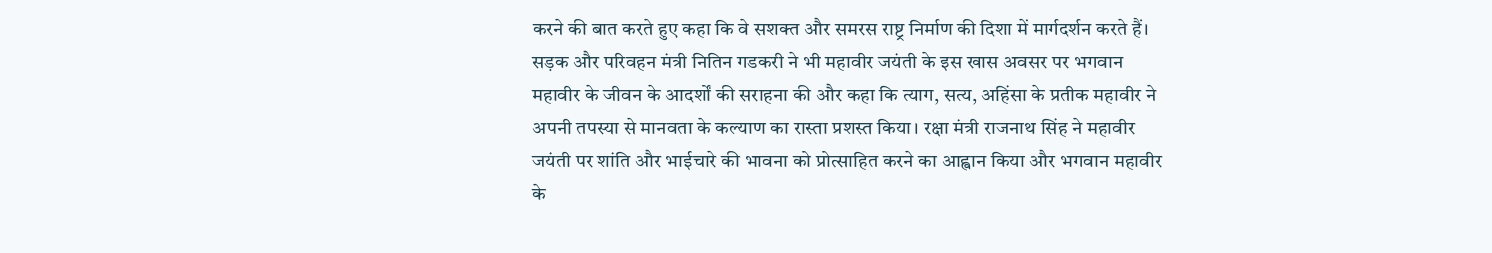करने की बात करते हुए कहा कि वे सशक्त और समरस राष्ट्र निर्माण की दिशा में मार्गदर्शन करते हैं।
सड़क और परिवहन मंत्री नितिन गडकरी ने भी महावीर जयंती के इस खास अवसर पर भगवान महावीर के जीवन के आदर्शों की सराहना की और कहा कि त्याग, सत्य, अहिंसा के प्रतीक महावीर ने अपनी तपस्या से मानवता के कल्याण का रास्ता प्रशस्त किया। रक्षा मंत्री राजनाथ सिंह ने महावीर जयंती पर शांति और भाईचारे की भावना को प्रोत्साहित करने का आह्वान किया और भगवान महावीर के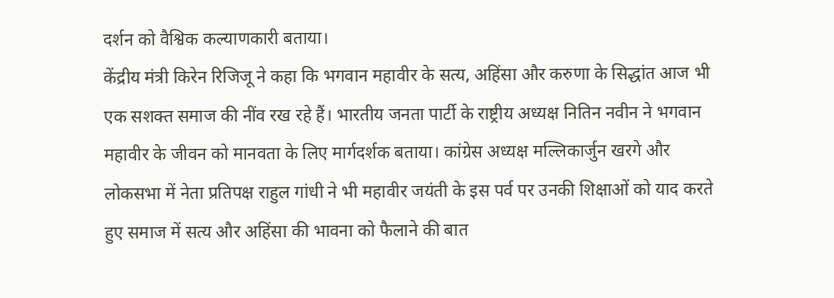दर्शन को वैश्विक कल्याणकारी बताया।
केंद्रीय मंत्री किरेन रिजिजू ने कहा कि भगवान महावीर के सत्य, अहिंसा और करुणा के सिद्धांत आज भी एक सशक्त समाज की नींव रख रहे हैं। भारतीय जनता पार्टी के राष्ट्रीय अध्यक्ष नितिन नवीन ने भगवान महावीर के जीवन को मानवता के लिए मार्गदर्शक बताया। कांग्रेस अध्यक्ष मल्लिकार्जुन खरगे और लोकसभा में नेता प्रतिपक्ष राहुल गांधी ने भी महावीर जयंती के इस पर्व पर उनकी शिक्षाओं को याद करते हुए समाज में सत्य और अहिंसा की भावना को फैलाने की बात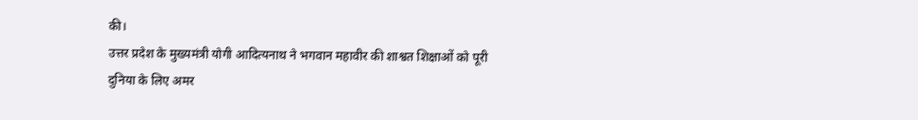की।
उत्तर प्रदेश के मुख्यमंत्री योगी आदित्यनाथ ने भगवान महावीर की शाश्वत शिक्षाओं को पूरी दुनिया के लिए अमर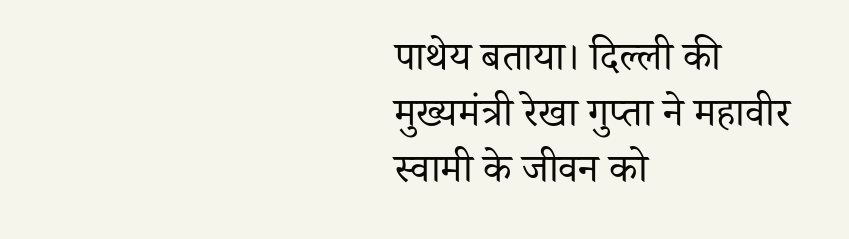पाथेय बताया। दिल्ली की मुख्यमंत्री रेखा गुप्ता ने महावीर स्वामी के जीवन को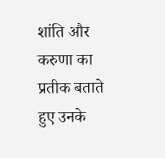शांति और करुणा का प्रतीक बताते हुए उनके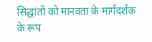सिद्धांतों को मानवता के मार्गदर्शक के रूप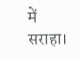में सराहा।